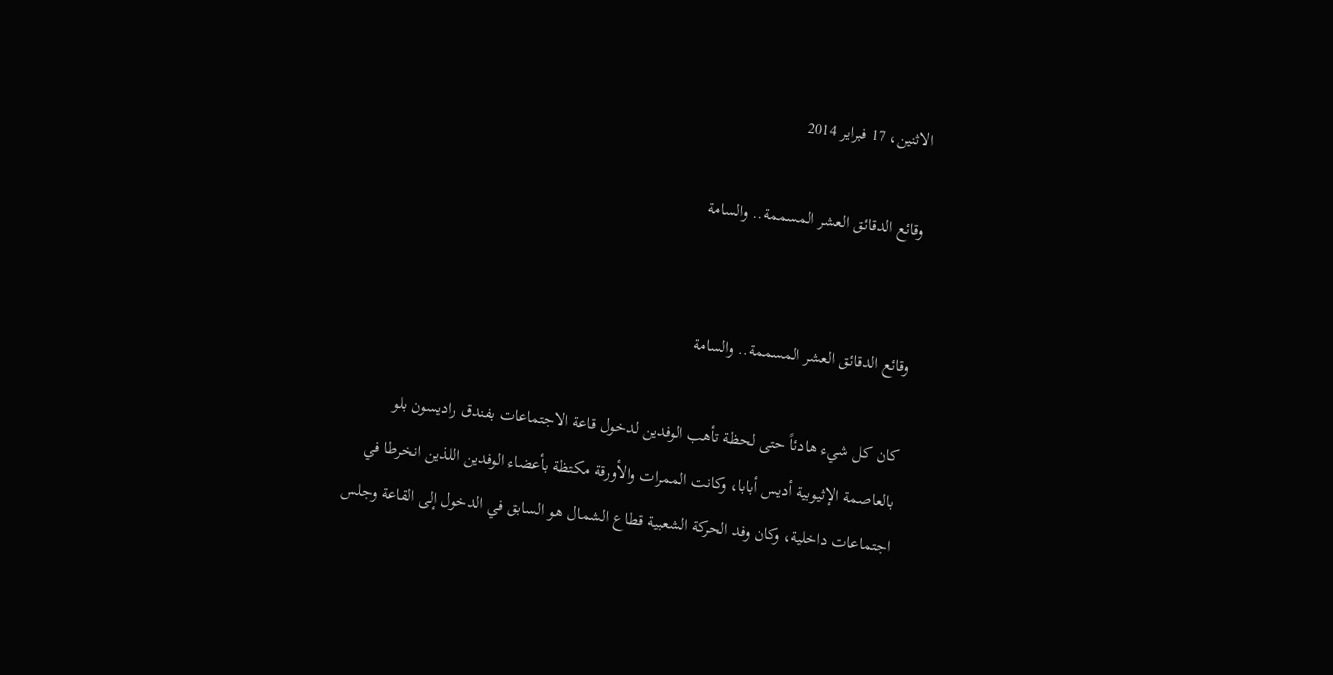الاثنين، 17 فبراير 2014

وقائع الدقائق العشر المسممة.. والسامة


وقائع الدقائق العشر المسممة.. والسامة

كان كل شيء هادئاً حتى لحظة تأهب الوفدين لدخول قاعة الاجتماعات بفندق راديسون بلو بالعاصمة الإثيوبية أديس أبابا، وكانت الممرات والأورقة مكتظة بأعضاء الوفدين اللذين انخرطا في اجتماعات داخلية، وكان وفد الحركة الشعبية قطاع الشمال هو السابق في الدخول إلى القاعة وجلس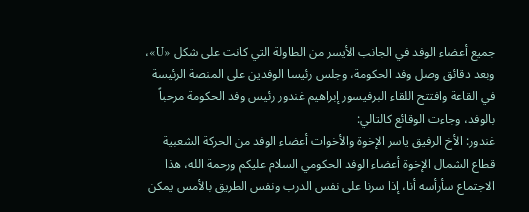جميع أعضاء الوفد في الجانب الأيسر من الطاولة التي كانت على شكل «U»، وبعد دقائق وصل وفد الحكومة، وجلس رئيسا الوفدين على المنصة الرئيسة في القاعة وافتتح اللقاء البرفيسور إبراهيم غندور رئيس وفد الحكومة مرحباً بالوفد، وجاءت الوقائع كالتالي:
غندور: الأخ الرفيق ياسر الإخوة والأخوات أعضاء الوفد من الحركة الشعبية قطاع الشمال الإخوة أعضاء الوفد الحكومي السلام عليكم ورحمة الله، هذا الاجتماع سأرأسه أنا، إذا سرنا على نفس الدرب ونفس الطريق بالأمس يمكن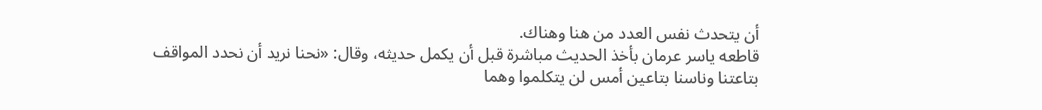أن يتحدث نفس العدد من هنا وهناك.
قاطعه ياسر عرمان بأخذ الحديث مباشرة قبل أن يكمل حديثه، وقال: «نحنا نريد أن نحدد المواقف بتاعتنا وناسنا بتاعين أمس لن يتكلموا وهما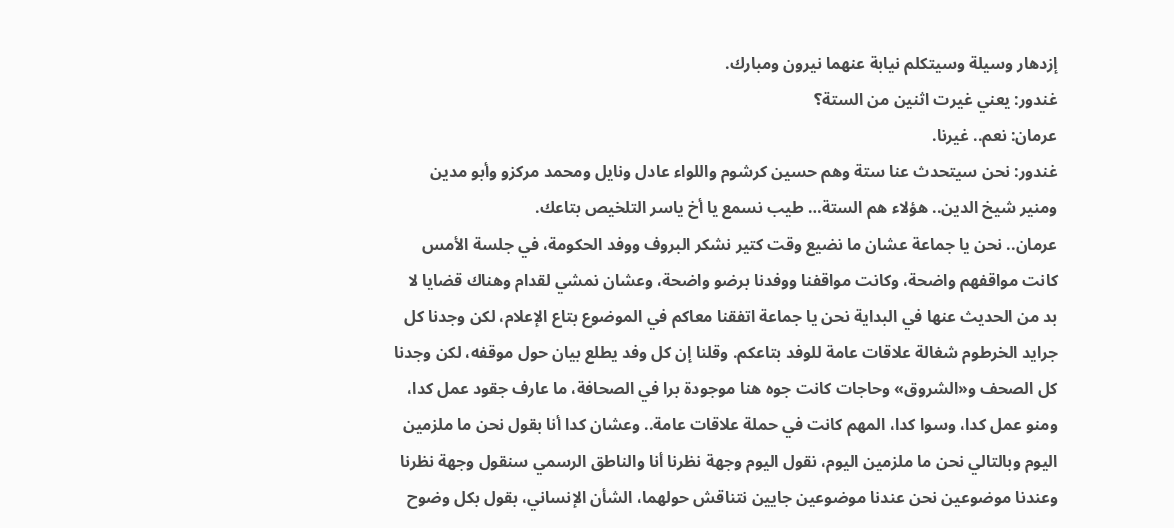إزدهار وسيلة وسيتكلم نيابة عنهما نيرون ومبارك.
غندور: يعني غيرت اثنين من الستة؟
عرمان: نعم.. غيرنا.
غندور: نحن سيتحدث عنا ستة وهم حسين كرشوم واللواء عادل ونايل ومحمد مركزو وأبو مدين ومنير شيخ الدين.. هؤلاء هم الستة… طيب نسمع يا أخ ياسر التلخيص بتاعك.
عرمان.. نحن يا جماعة عشان ما نضيع وقت كتير نشكر البروف ووفد الحكومة، في جلسة الأمس كانت مواقفهم واضحة، وكانت مواقفنا ووفدنا برضو واضحة، وعشان نمشي لقدام وهناك قضايا لا بد من الحديث عنها في البداية نحن يا جماعة اتفقنا معاكم في الموضوع بتاع الإعلام، لكن وجدنا كل جرايد الخرطوم شغالة علاقات عامة للوفد بتاعكم. وقلنا إن كل وفد يطلع بيان حول موقفه، لكن وجدنا كل الصحف و«الشروق» وحاجات كانت جوه هنا موجودة برا في الصحافة، ما عارف جقود عمل كدا، ومنو عمل كدا، وسوا كدا، المهم كانت في حملة علاقات عامة.. وعشان كدا أنا بقول نحن ما ملزمين اليوم وبالتالي نحن ما ملزمين اليوم، نقول اليوم وجهة نظرنا أنا والناطق الرسمي سنقول وجهة نظرنا وعندنا موضوعين نحن عندنا موضوعين جايين نتناقش حولهما، الشأن الإنساني، بقول بكل وضوح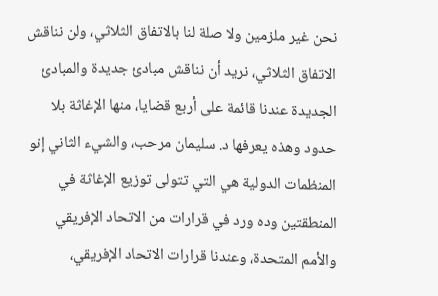نحن غير ملزمين ولا صلة لنا بالاتفاق الثلاثي، ولن نناقش الاتفاق الثلاثي، نريد أن نناقش مبادئ جديدة والمبادئ الجديدة عندنا قائمة على أربع قضايا، منها الإغاثة بلا حدود وهذه يعرفها د. سليمان مرحب، والشيء الثاني إنو المنظمات الدولية هي التي تتولى توزيع الإغاثة في المنطقتين وده ورد في قرارات من الاتحاد الإفريقي والأمم المتحدة، وعندنا قرارات الاتحاد الإفريقي،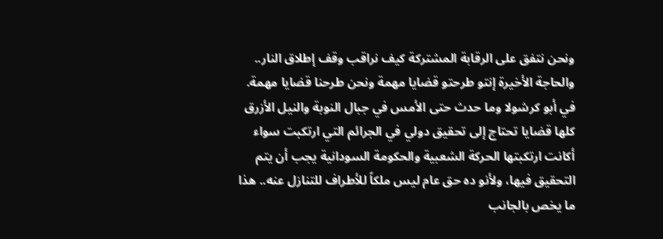ونحن نتفق على الرقابة المشتركة كيف نراقب وقف إطلاق النار.. والحاجة الأخيرة إنتو طرحتو قضايا مهمة ونحن طرحنا قضايا مهمة. في أبو كرشولا وما حدث حتى الأمس في جبال النوبة والنيل الأزرق كلها قضايا تحتاج إلى تحقيق دولي في الجرائم التي ارتكبت سواء أكانت ارتكبتها الحركة الشعبية والحكومة السودانية يجب أن يتم التحقيق فيها، ولأنو ده حق عام ليس ملكاً للأطراف للتنازل عنه.. هذا ما يخص بالجانب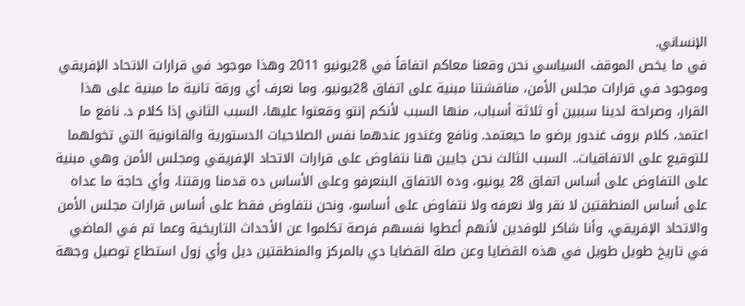الإنساني.
في ما يخص الموقف السياسي نحن وقعنا معاكم اتفاقاً في 28يونيو 2011 وهذا موجود في قرارات الاتحاد الإفريقي وموجود في قرارات مجلس الأمن، مناقشتنا مبنية على اتفاق 28يونيو. وما نعرف أي ورقة تانية ما مبنية على هذا القرار، وصراحة لدينا سببين أو ثلاثة أسباب، منها السبب لأنكم إنتو وقعتوا عليها، السبب الثاني إذا كلام د. نافع ما اعتمد، كلام بروف غندور برضو ما حيعتمد. ونافع وغندور عندهما نفس الصلاحيات الدستورية والقانونية التي تخولهما للتوقيع على الاتفاقيات.. السبب الثالث نحن جايين هنا نتفاوض على قرارات الاتحاد الإفريقي ومجلس الأمن وهي مبنية على التفاوض على أساس اتفاق 28 يونيو، وده الاتفاق البنعرفو وعلى الأساس ده قدمنا ورقتنا، وأي حاجة ما عداه على أساس المنطقتين لا نقر ولا نعرفه ولا نتفاوض على أساسو، ونحن نتفاوض فقط على أساس قرارات مجلس الأمن والاتحاد الإفريقي، وأنا شاكر للوفدين لأنهم أعطوا نفسهم فرصة تكلموا عن الأحداث التاريخية وعما تم في الماضي في تاريخ طويل طويل في هذه القضايا وعن صلة القضايا دي بالمركز والمنطقتين ديل وأي زول استطاع توصيل وجهة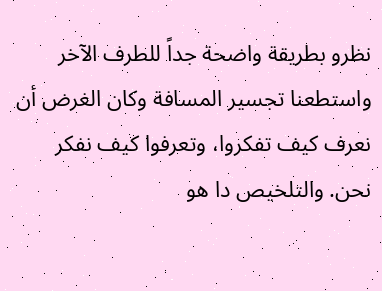نظرو بطريقة واضحة جداً للطرف الآخر واستطعنا تجسير المسافة وكان الغرض أن نعرف كيف تفكروا، وتعرفوا كيف نفكر نحن. والتلخيص دا هو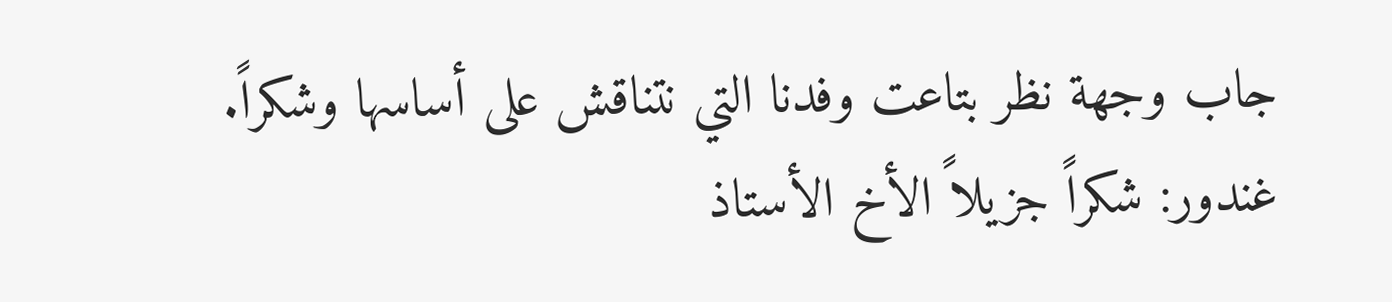جاب وجهة نظر بتاعت وفدنا التي نتناقش على أساسها وشكراً.
غندور: شكراً جزيلاً الأخ الأستاذ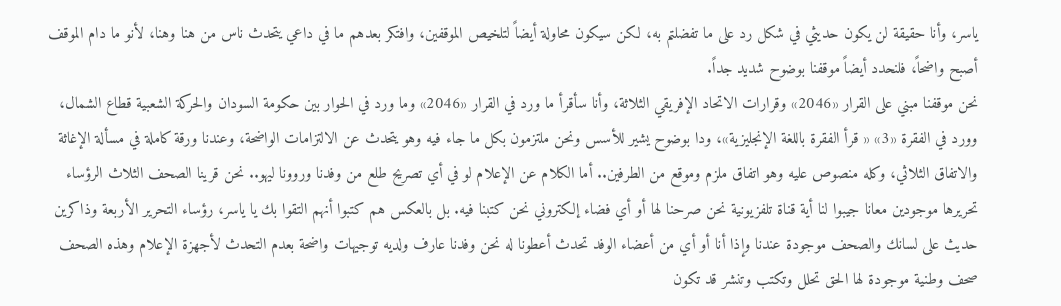ياسر، وأنا حقيقة لن يكون حديثي في شكل رد على ما تفضلتم به، لكن سيكون محاولة أيضاً لتلخيص الموقفين، وافتكر بعدهم ما في داعي يتحدث ناس من هنا وهنا، لأنو ما دام الموقف أصبح واضحاً، فلنحدد أيضاً موقفنا بوضوح شديد جداً.
نحن موقفنا مبني على القرار «2046» وقرارات الاتحاد الإفريقي الثلاثة، وأنا سأقرأ ما ورد في القرار «2046» وما ورد في الحوار بين حكومة السودان والحركة الشعبية قطاع الشمال، وورد في الفقرة «3» « قرأ الفقرة باللغة الإنجليزية»، ودا بوضوح يشير للأسس ونحن ملتزمون بكل ما جاء فيه وهو يتحدث عن الالتزامات الواضحة، وعندنا ورقة كاملة في مسألة الإغاثة والاتفاق الثلاثي، وكله منصوص عليه وهو اتفاق ملزم وموقع من الطرفين.. أما الكلام عن الإعلام لو في أي تصريح طلع من وفدنا وروونا ليهو.. نحن قرينا الصحف الثلاث الرؤساء تحريرها موجودين معانا جيبوا لنا أية قناة تلفزيونية نحن صرحنا لها أو أي فضاء إلكتروني نحن كتبنا فيه. بل بالعكس هم كتبوا أنهم التقوا بك يا ياسر، رؤساء التحرير الأربعة وذاكرين حديث على لسانك والصحف موجودة عندنا وإذا أنا أو أي من أعضاء الوفد تحدث أعطونا له نحن وفدنا عارف ولديه توجيهات واضحة بعدم التحدث لأجهزة الإعلام وهذه الصحف صحف وطنية موجودة لها الحق تحلل وتكتب وتنشر قد تكون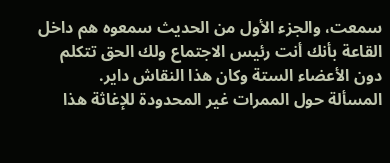سمعت، والجزء الأول من الحديث سمعوه هم داخل القاعة بأنك أنت رئيس الاجتماع ولك الحق تتكلم دون الأعضاء الستة وكان هذا النقاش داير.
المسألة حول الممرات غير المحدودة للإغاثة هذا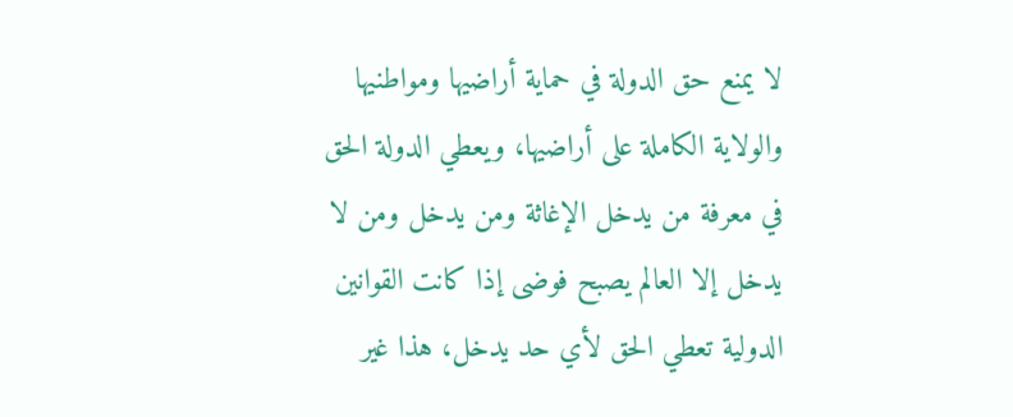لا يمنع حق الدولة في حماية أراضيها ومواطنيها والولاية الكاملة على أراضيها، ويعطي الدولة الحق في معرفة من يدخل الإغاثة ومن يدخل ومن لا يدخل إلا العالم يصبح فوضى إذا كانت القوانين الدولية تعطي الحق لأي حد يدخل، هذا غير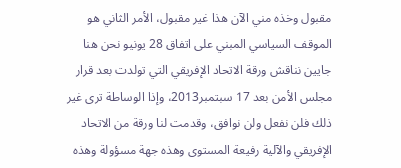مقبول وخذه مني الآن هذا غير مقبول، الأمر الثاني هو الموقف السياسي المبني على اتفاق 28 يونيو نحن هنا جايين نناقش ورقة الاتحاد الإفريقي التي تولدت بعد قرار مجلس الأمن بعد 17 سبتمبر2013، وإذا الوساطة ترى غير ذلك فلن نفعل ولن نوافق، وقدمت لنا ورقة من الاتحاد الإفريقي والآلية رفيعة المستوى وهذه جهة مسؤولة وهذه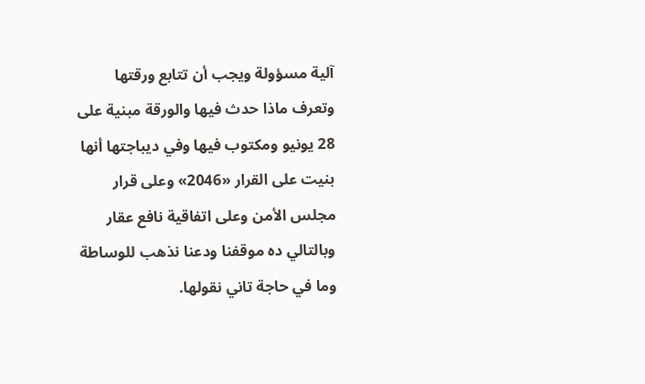آلية مسؤولة ويجب أن تتابع ورقتها وتعرف ماذا حدث فيها والورقة مبنية على 28 يونيو ومكتوب فيها وفي ديباجتها أنها بنيت على القرار «2046» وعلى قرار مجلس الأمن وعلى اتفاقية نافع عقار وبالتالي ده موقفنا ودعنا نذهب للوساطة وما في حاجة تاني نقولها.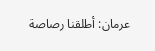عرمان: أطلقنا رصاصة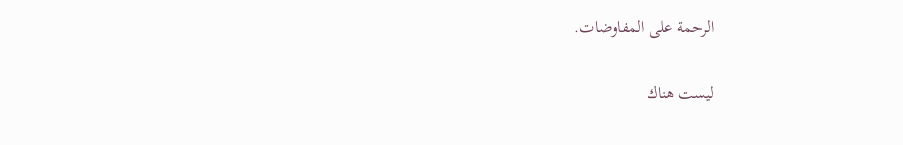الرحمة على المفاوضات.

ليست هناك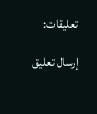تعليقات:

إرسال تعليق